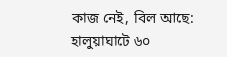কাজ নেই, বিল আছে: হালুয়াঘাটে ৬০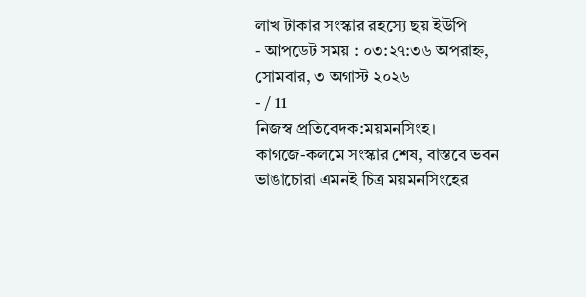লাখ টাকার সংস্কার রহস্যে ছয় ইউপি
- আপডেট সময় : ০৩:২৭:৩৬ অপরাহ্ন, সোমবার, ৩ অগাস্ট ২০২৬
- / 11
নিজস্ব প্রতিবেদক:ময়মনসিংহ।
কাগজে-কলমে সংস্কার শেষ, বাস্তবে ভবন ভাঙাচোরা এমনই চিত্র ময়মনসিংহের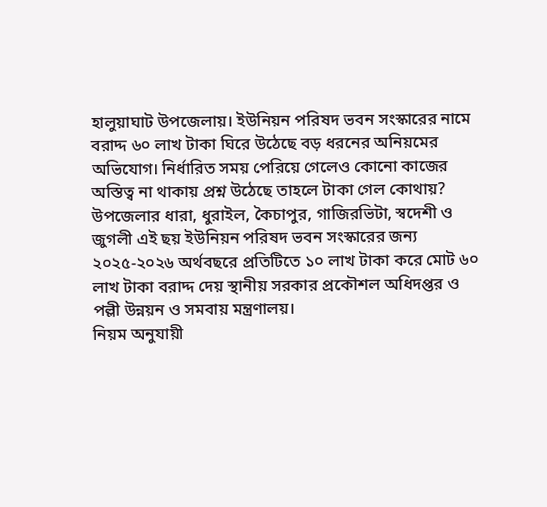হালুয়াঘাট উপজেলায়। ইউনিয়ন পরিষদ ভবন সংস্কারের নামে বরাদ্দ ৬০ লাখ টাকা ঘিরে উঠেছে বড় ধরনের অনিয়মের অভিযোগ। নির্ধারিত সময় পেরিয়ে গেলেও কোনো কাজের অস্তিত্ব না থাকায় প্রশ্ন উঠেছে তাহলে টাকা গেল কোথায়?
উপজেলার ধারা, ধুরাইল, কৈচাপুর, গাজিরভিটা, স্বদেশী ও জুগলী এই ছয় ইউনিয়ন পরিষদ ভবন সংস্কারের জন্য ২০২৫-২০২৬ অর্থবছরে প্রতিটিতে ১০ লাখ টাকা করে মোট ৬০ লাখ টাকা বরাদ্দ দেয় স্থানীয় সরকার প্রকৌশল অধিদপ্তর ও পল্লী উন্নয়ন ও সমবায় মন্ত্রণালয়।
নিয়ম অনুযায়ী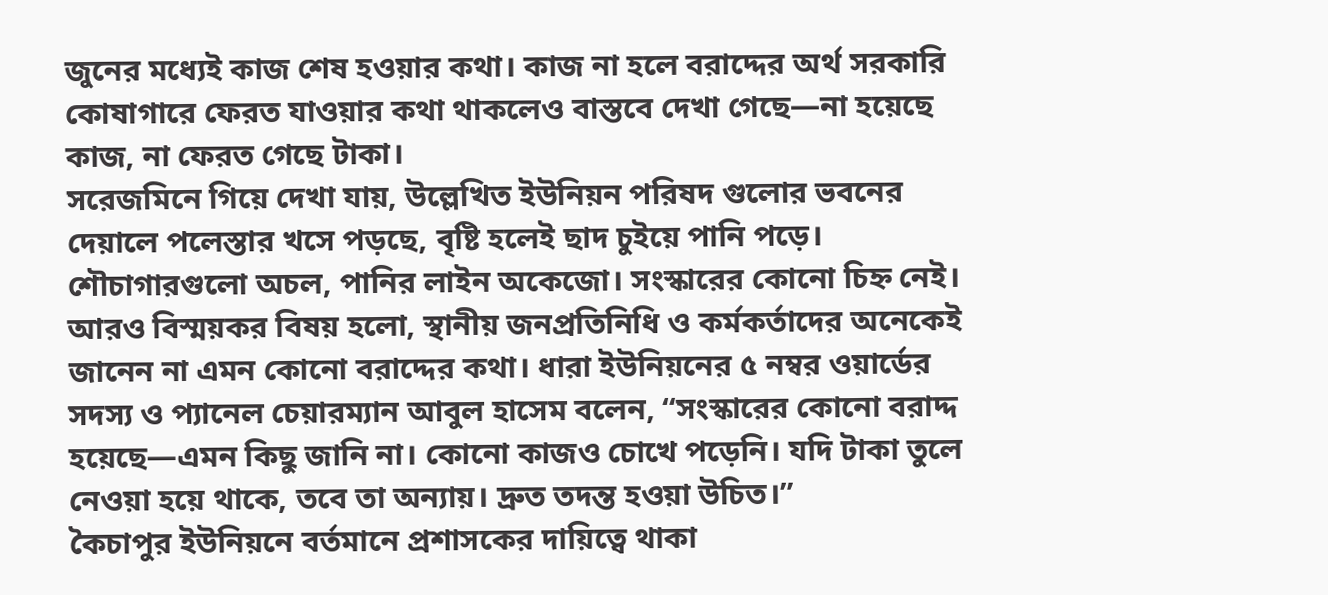জুনের মধ্যেই কাজ শেষ হওয়ার কথা। কাজ না হলে বরাদ্দের অর্থ সরকারি কোষাগারে ফেরত যাওয়ার কথা থাকলেও বাস্তবে দেখা গেছে—না হয়েছে কাজ, না ফেরত গেছে টাকা।
সরেজমিনে গিয়ে দেখা যায়, উল্লেখিত ইউনিয়ন পরিষদ গুলোর ভবনের দেয়ালে পলেস্তার খসে পড়ছে, বৃষ্টি হলেই ছাদ চুইয়ে পানি পড়ে। শৌচাগারগুলো অচল, পানির লাইন অকেজো। সংস্কারের কোনো চিহ্ন নেই।
আরও বিস্ময়কর বিষয় হলো, স্থানীয় জনপ্রতিনিধি ও কর্মকর্তাদের অনেকেই জানেন না এমন কোনো বরাদ্দের কথা। ধারা ইউনিয়নের ৫ নম্বর ওয়ার্ডের সদস্য ও প্যানেল চেয়ারম্যান আবুল হাসেম বলেন, “সংস্কারের কোনো বরাদ্দ হয়েছে—এমন কিছু জানি না। কোনো কাজও চোখে পড়েনি। যদি টাকা তুলে নেওয়া হয়ে থাকে, তবে তা অন্যায়। দ্রুত তদন্ত হওয়া উচিত।”
কৈচাপুর ইউনিয়নে বর্তমানে প্রশাসকের দায়িত্বে থাকা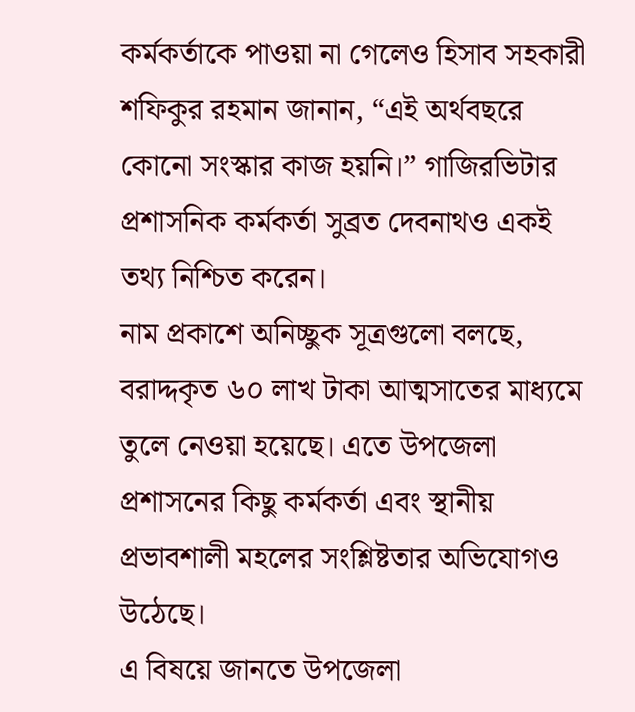কর্মকর্তাকে পাওয়া না গেলেও হিসাব সহকারী শফিকুর রহমান জানান, “এই অর্থবছরে কোনো সংস্কার কাজ হয়নি।” গাজিরভিটার প্রশাসনিক কর্মকর্তা সুব্রত দেবনাথও একই তথ্য নিশ্চিত করেন।
নাম প্রকাশে অনিচ্ছুক সূত্রগুলো বলছে, বরাদ্দকৃত ৬০ লাখ টাকা আত্মসাতের মাধ্যমে তুলে নেওয়া হয়েছে। এতে উপজেলা প্রশাসনের কিছু কর্মকর্তা এবং স্থানীয় প্রভাবশালী মহলের সংশ্লিষ্টতার অভিযোগও উঠেছে।
এ বিষয়ে জানতে উপজেলা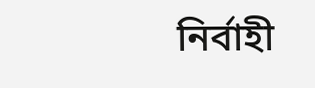নির্বাহী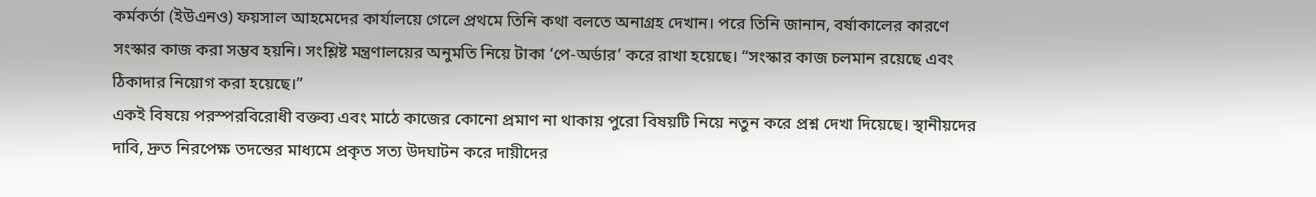কর্মকর্তা (ইউএনও) ফয়সাল আহমেদের কার্যালয়ে গেলে প্রথমে তিনি কথা বলতে অনাগ্রহ দেখান। পরে তিনি জানান, বর্ষাকালের কারণে সংস্কার কাজ করা সম্ভব হয়নি। সংশ্লিষ্ট মন্ত্রণালয়ের অনুমতি নিয়ে টাকা ‘পে-অর্ডার’ করে রাখা হয়েছে। “সংস্কার কাজ চলমান রয়েছে এবং ঠিকাদার নিয়োগ করা হয়েছে।”
একই বিষয়ে পরস্পরবিরোধী বক্তব্য এবং মাঠে কাজের কোনো প্রমাণ না থাকায় পুরো বিষয়টি নিয়ে নতুন করে প্রশ্ন দেখা দিয়েছে। স্থানীয়দের দাবি, দ্রুত নিরপেক্ষ তদন্তের মাধ্যমে প্রকৃত সত্য উদঘাটন করে দায়ীদের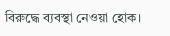বিরুদ্ধে ব্যবস্থা নেওয়া হোক।